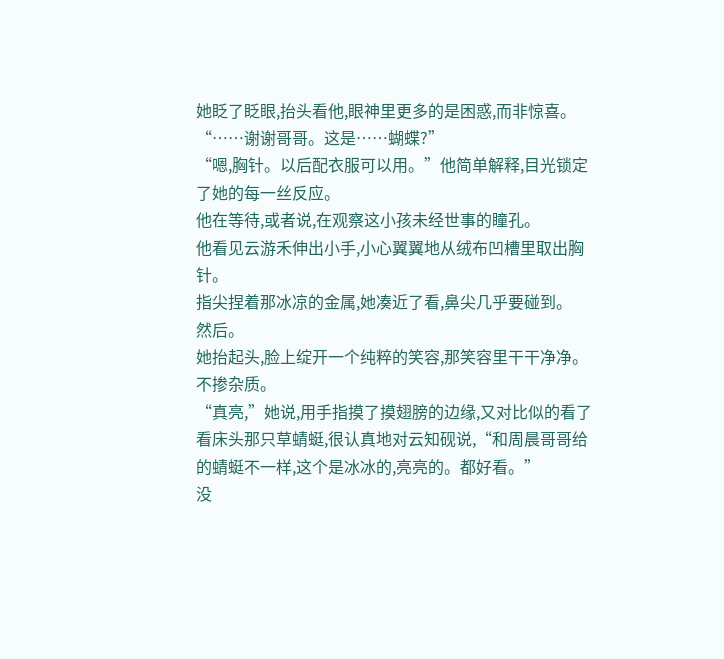她眨了眨眼,抬头看他,眼神里更多的是困惑,而非惊喜。“……谢谢哥哥。这是……蝴蝶?”
“嗯,胸针。以后配衣服可以用。”他简单解释,目光锁定了她的每一丝反应。
他在等待,或者说,在观察这小孩未经世事的瞳孔。
他看见云游禾伸出小手,小心翼翼地从绒布凹槽里取出胸针。
指尖捏着那冰凉的金属,她凑近了看,鼻尖几乎要碰到。
然后。
她抬起头,脸上绽开一个纯粹的笑容,那笑容里干干净净。
不掺杂质。
“真亮,”她说,用手指摸了摸翅膀的边缘,又对比似的看了看床头那只草蜻蜓,很认真地对云知砚说,“和周晨哥哥给的蜻蜓不一样,这个是冰冰的,亮亮的。都好看。”
没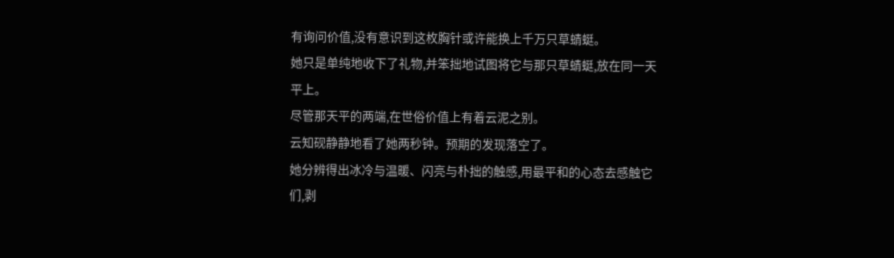有询问价值,没有意识到这枚胸针或许能换上千万只草蜻蜓。
她只是单纯地收下了礼物,并笨拙地试图将它与那只草蜻蜓,放在同一天平上。
尽管那天平的两端,在世俗价值上有着云泥之别。
云知砚静静地看了她两秒钟。预期的发现落空了。
她分辨得出冰冷与温暖、闪亮与朴拙的触感,用最平和的心态去感触它们,剥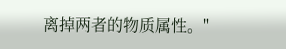离掉两者的物质属性。"